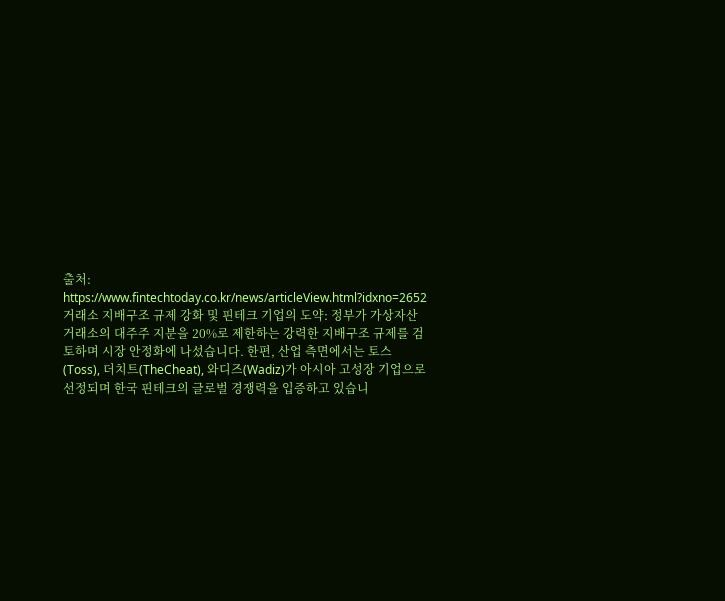출처:
https://www.fintechtoday.co.kr/news/articleView.html?idxno=2652
거래소 지배구조 규제 강화 및 핀테크 기업의 도약: 정부가 가상자산 거래소의 대주주 지분을 20%로 제한하는 강력한 지배구조 규제를 검토하며 시장 안정화에 나섰습니다. 한편, 산업 측면에서는 토스(Toss), 더치트(TheCheat), 와디즈(Wadiz)가 아시아 고성장 기업으로 선정되며 한국 핀테크의 글로벌 경쟁력을 입증하고 있습니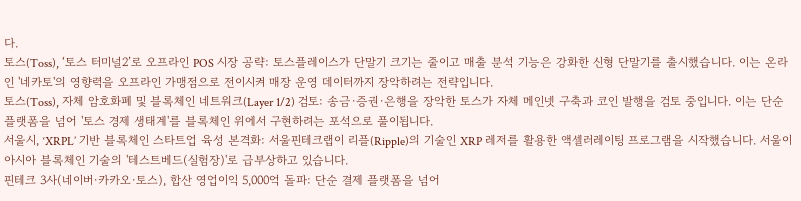다.
토스(Toss), ‘토스 터미널2’로 오프라인 POS 시장 공략: 토스플레이스가 단말기 크기는 줄이고 매출 분석 기능은 강화한 신형 단말기를 출시했습니다. 이는 온라인 '네카토'의 영향력을 오프라인 가맹점으로 전이시켜 매장 운영 데이터까지 장악하려는 전략입니다.
토스(Toss), 자체 암호화폐 및 블록체인 네트워크(Layer 1/2) 검토: 송금·증권·은행을 장악한 토스가 자체 메인넷 구축과 코인 발행을 검토 중입니다. 이는 단순 플랫폼을 넘어 '토스 경제 생태계'를 블록체인 위에서 구현하려는 포석으로 풀이됩니다.
서울시, ‘XRPL’ 기반 블록체인 스타트업 육성 본격화: 서울핀테크랩이 리플(Ripple)의 기술인 XRP 레저를 활용한 액셀러레이팅 프로그램을 시작했습니다. 서울이 아시아 블록체인 기술의 '테스트베드(실험장)'로 급부상하고 있습니다.
핀테크 3사(네이버·카카오·토스), 합산 영업이익 5,000억 돌파: 단순 결제 플랫폼을 넘어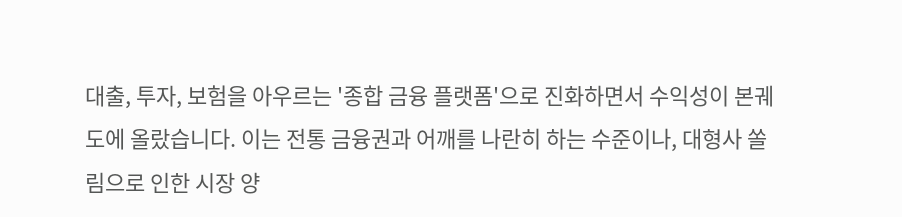대출, 투자, 보험을 아우르는 '종합 금융 플랫폼'으로 진화하면서 수익성이 본궤도에 올랐습니다. 이는 전통 금융권과 어깨를 나란히 하는 수준이나, 대형사 쏠림으로 인한 시장 양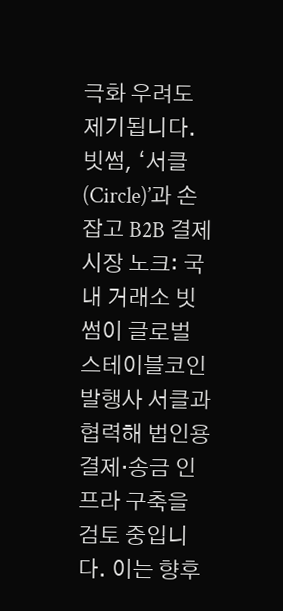극화 우려도 제기됩니다.
빗썸, ‘서클(Circle)’과 손잡고 B2B 결제 시장 노크: 국내 거래소 빗썸이 글로벌 스테이블코인 발행사 서클과 협력해 법인용 결제·송금 인프라 구축을 검토 중입니다. 이는 향후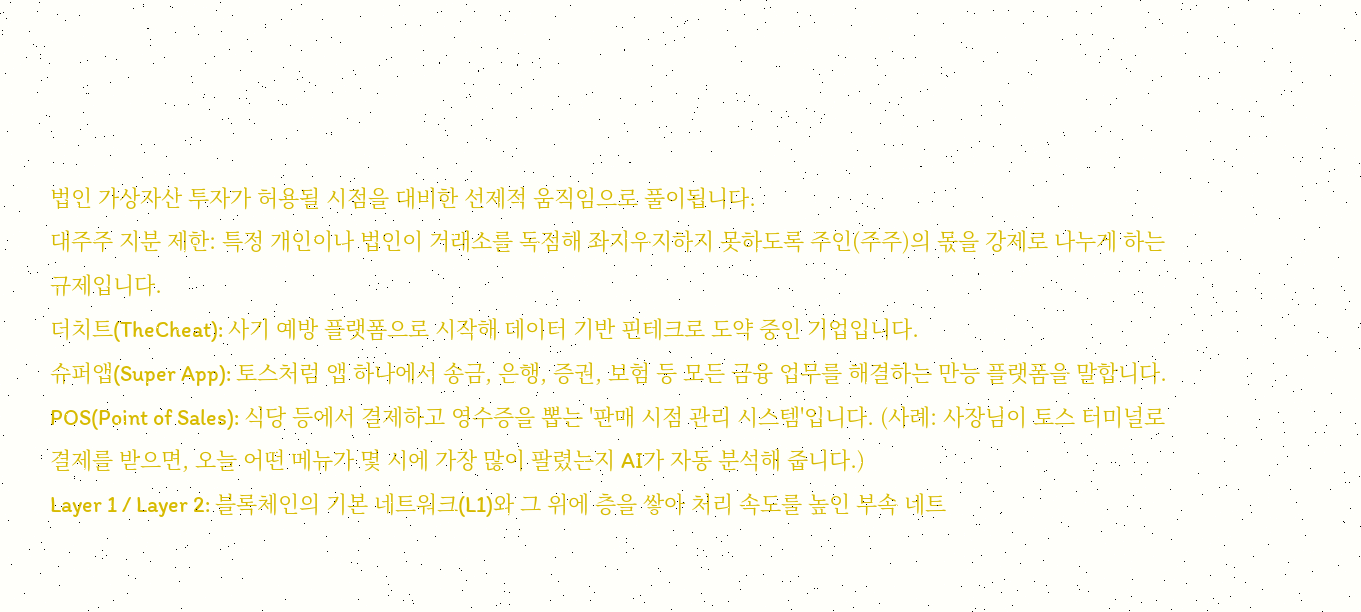법인 가상자산 투자가 허용될 시점을 대비한 선제적 움직임으로 풀이됩니다.
대주주 지분 제한: 특정 개인이나 법인이 거래소를 독점해 좌지우지하지 못하도록 주인(주주)의 몫을 강제로 나누게 하는 규제입니다.
더치트(TheCheat): 사기 예방 플랫폼으로 시작해 데이터 기반 핀테크로 도약 중인 기업입니다.
슈퍼앱(Super App): 토스처럼 앱 하나에서 송금, 은행, 증권, 보험 등 모든 금융 업무를 해결하는 만능 플랫폼을 말합니다.
POS(Point of Sales): 식당 등에서 결제하고 영수증을 뽑는 '판매 시점 관리 시스템'입니다. (사례: 사장님이 토스 터미널로 결제를 받으면, 오늘 어떤 메뉴가 몇 시에 가장 많이 팔렸는지 AI가 자동 분석해 줍니다.)
Layer 1 / Layer 2: 블록체인의 기본 네트워크(L1)와 그 위에 층을 쌓아 처리 속도를 높인 부속 네트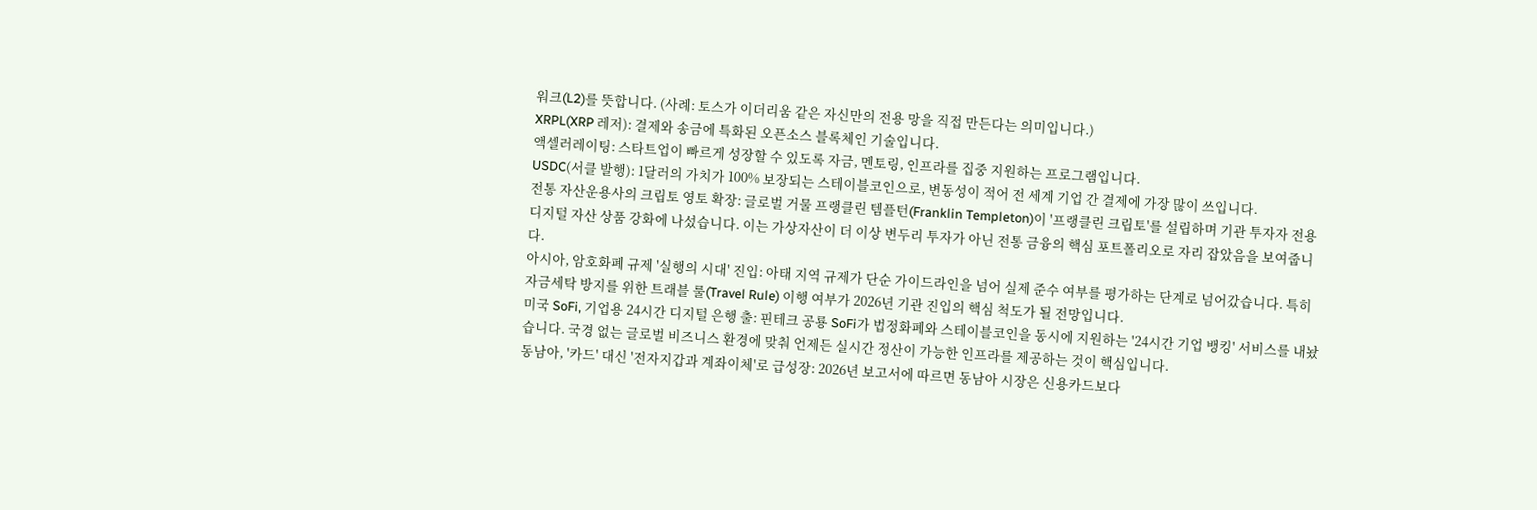워크(L2)를 뜻합니다. (사례: 토스가 이더리움 같은 자신만의 전용 망을 직접 만든다는 의미입니다.)
XRPL(XRP 레저): 결제와 송금에 특화된 오픈소스 블록체인 기술입니다.
액셀러레이팅: 스타트업이 빠르게 성장할 수 있도록 자금, 멘토링, 인프라를 집중 지원하는 프로그램입니다.
USDC(서클 발행): 1달러의 가치가 100% 보장되는 스테이블코인으로, 변동성이 적어 전 세계 기업 간 결제에 가장 많이 쓰입니다.
전통 자산운용사의 크립토 영토 확장: 글로벌 거물 프랭클린 템플턴(Franklin Templeton)이 '프랭클린 크립토'를 설립하며 기관 투자자 전용 디지털 자산 상품 강화에 나섰습니다. 이는 가상자산이 더 이상 변두리 투자가 아닌 전통 금융의 핵심 포트폴리오로 자리 잡았음을 보여줍니다.
아시아, 암호화폐 규제 '실행의 시대' 진입: 아태 지역 규제가 단순 가이드라인을 넘어 실제 준수 여부를 평가하는 단계로 넘어갔습니다. 특히 자금세탁 방지를 위한 트래블 룰(Travel Rule) 이행 여부가 2026년 기관 진입의 핵심 척도가 될 전망입니다.
미국 SoFi, 기업용 24시간 디지털 은행 출: 핀테크 공룡 SoFi가 법정화폐와 스테이블코인을 동시에 지원하는 '24시간 기업 뱅킹' 서비스를 내놨습니다. 국경 없는 글로벌 비즈니스 환경에 맞춰 언제든 실시간 정산이 가능한 인프라를 제공하는 것이 핵심입니다.
동남아, '카드' 대신 '전자지갑과 계좌이체'로 급성장: 2026년 보고서에 따르면 동남아 시장은 신용카드보다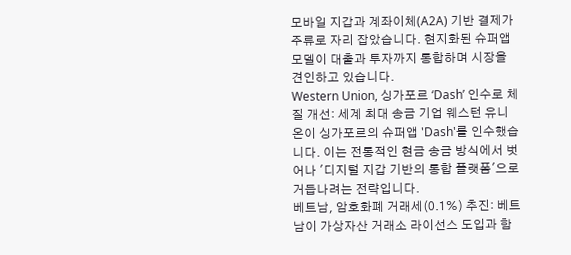모바일 지갑과 계좌이체(A2A) 기반 결제가 주류로 자리 잡았습니다. 현지화된 슈퍼앱 모델이 대출과 투자까지 통합하며 시장을 견인하고 있습니다.
Western Union, 싱가포르 ‘Dash’ 인수로 체질 개선: 세계 최대 송금 기업 웨스턴 유니온이 싱가포르의 슈퍼앱 'Dash'를 인수했습니다. 이는 전통적인 현금 송금 방식에서 벗어나 '디지털 지갑 기반의 통합 플랫폼'으로 거듭나려는 전략입니다.
베트남, 암호화폐 거래세(0.1%) 추진: 베트남이 가상자산 거래소 라이선스 도입과 함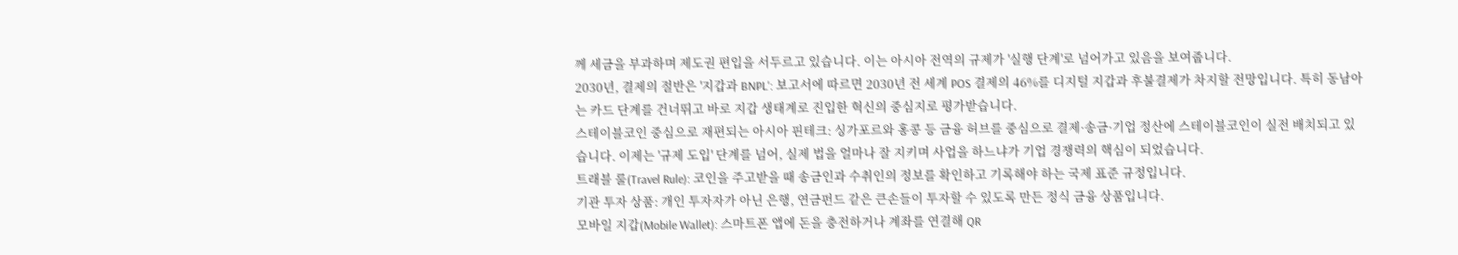께 세금을 부과하며 제도권 편입을 서두르고 있습니다. 이는 아시아 전역의 규제가 '실행 단계'로 넘어가고 있음을 보여줍니다.
2030년, 결제의 절반은 '지갑과 BNPL': 보고서에 따르면 2030년 전 세계 POS 결제의 46%를 디지털 지갑과 후불결제가 차지할 전망입니다. 특히 동남아는 카드 단계를 건너뛰고 바로 지갑 생태계로 진입한 혁신의 중심지로 평가받습니다.
스테이블코인 중심으로 재편되는 아시아 핀테크: 싱가포르와 홍콩 등 금융 허브를 중심으로 결제·송금·기업 정산에 스테이블코인이 실전 배치되고 있습니다. 이제는 '규제 도입' 단계를 넘어, 실제 법을 얼마나 잘 지키며 사업을 하느냐가 기업 경쟁력의 핵심이 되었습니다.
트래블 룰(Travel Rule): 코인을 주고받을 때 송금인과 수취인의 정보를 확인하고 기록해야 하는 국제 표준 규정입니다.
기관 투자 상품: 개인 투자자가 아닌 은행, 연금펀드 같은 큰손들이 투자할 수 있도록 만든 정식 금융 상품입니다.
모바일 지갑(Mobile Wallet): 스마트폰 앱에 돈을 충전하거나 계좌를 연결해 QR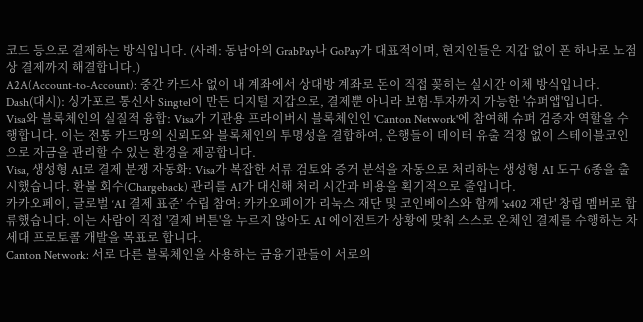코드 등으로 결제하는 방식입니다. (사례: 동남아의 GrabPay나 GoPay가 대표적이며, 현지인들은 지갑 없이 폰 하나로 노점상 결제까지 해결합니다.)
A2A(Account-to-Account): 중간 카드사 없이 내 계좌에서 상대방 계좌로 돈이 직접 꽂히는 실시간 이체 방식입니다.
Dash(대시): 싱가포르 통신사 Singtel이 만든 디지털 지갑으로, 결제뿐 아니라 보험·투자까지 가능한 '슈퍼앱'입니다.
Visa와 블록체인의 실질적 융합: Visa가 기관용 프라이버시 블록체인인 'Canton Network'에 참여해 슈퍼 검증자 역할을 수행합니다. 이는 전통 카드망의 신뢰도와 블록체인의 투명성을 결합하여, 은행들이 데이터 유출 걱정 없이 스테이블코인으로 자금을 관리할 수 있는 환경을 제공합니다.
Visa, 생성형 AI로 결제 분쟁 자동화: Visa가 복잡한 서류 검토와 증거 분석을 자동으로 처리하는 생성형 AI 도구 6종을 출시했습니다. 환불 회수(Chargeback) 관리를 AI가 대신해 처리 시간과 비용을 획기적으로 줄입니다.
카카오페이, 글로벌 ‘AI 결제 표준’ 수립 참여: 카카오페이가 리눅스 재단 및 코인베이스와 함께 'x402 재단' 창립 멤버로 합류했습니다. 이는 사람이 직접 '결제 버튼'을 누르지 않아도 AI 에이전트가 상황에 맞춰 스스로 온체인 결제를 수행하는 차세대 프로토콜 개발을 목표로 합니다.
Canton Network: 서로 다른 블록체인을 사용하는 금융기관들이 서로의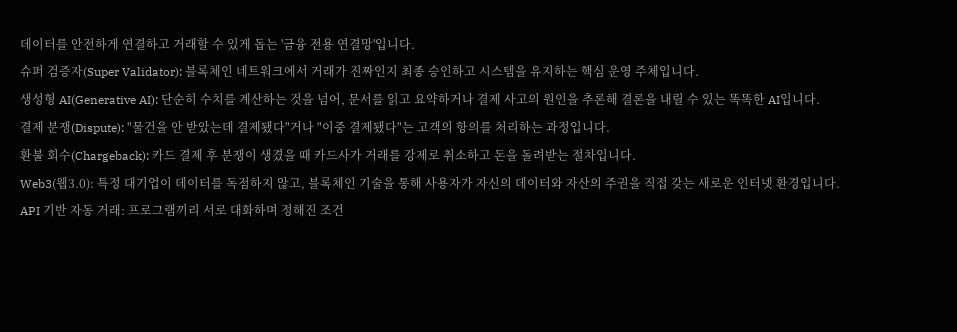데이터를 안전하게 연결하고 거래할 수 있게 돕는 '금융 전용 연결망'입니다.
슈퍼 검증자(Super Validator): 블록체인 네트워크에서 거래가 진짜인지 최종 승인하고 시스템을 유지하는 핵심 운영 주체입니다.
생성형 AI(Generative AI): 단순히 수치를 계산하는 것을 넘어, 문서를 읽고 요약하거나 결제 사고의 원인을 추론해 결론을 내릴 수 있는 똑똑한 AI입니다.
결제 분쟁(Dispute): "물건을 안 받았는데 결제됐다"거나 "이중 결제됐다"는 고객의 항의를 처리하는 과정입니다.
환불 회수(Chargeback): 카드 결제 후 분쟁이 생겼을 때 카드사가 거래를 강제로 취소하고 돈을 돌려받는 절차입니다.
Web3(웹3.0): 특정 대기업이 데이터를 독점하지 않고, 블록체인 기술을 통해 사용자가 자신의 데이터와 자산의 주권을 직접 갖는 새로운 인터넷 환경입니다.
API 기반 자동 거래: 프로그램끼리 서로 대화하며 정해진 조건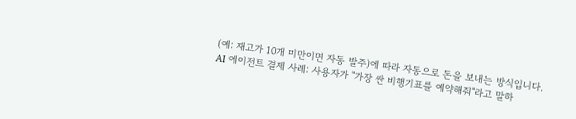(예: 재고가 10개 미만이면 자동 발주)에 따라 자동으로 돈을 보내는 방식입니다.
AI 에이전트 결제 사례: 사용자가 "가장 싼 비행기표를 예약해줘"라고 말하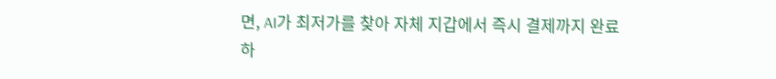면, AI가 최저가를 찾아 자체 지갑에서 즉시 결제까지 완료하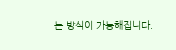는 방식이 가능해집니다.